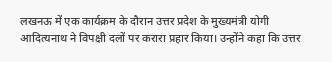लखनऊ में एक कार्यक्रम के दौरान उत्तर प्रदेश के मुख्यमंत्री योगी आदित्यनाथ ने विपक्षी दलों पर करारा प्रहार किया। उन्होंने कहा कि उत्तर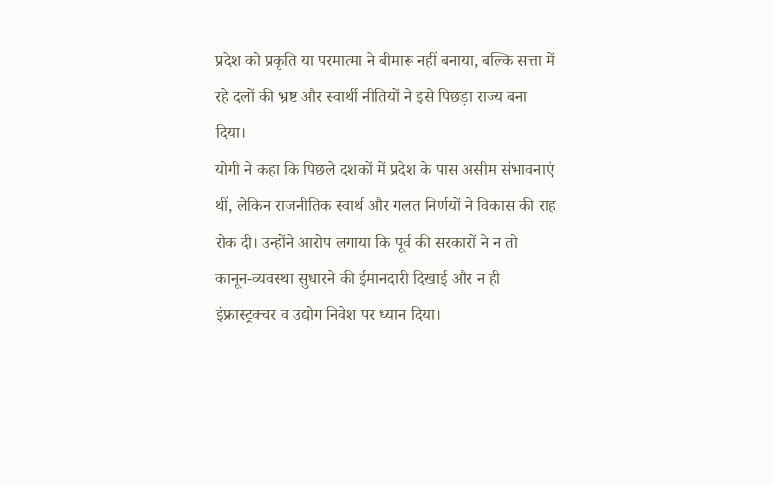प्रदेश को प्रकृति या परमात्मा ने बीमारू नहीं बनाया, बल्कि सत्ता में रहे दलों की भ्रष्ट और स्वार्थी नीतियों ने इसे पिछड़ा राज्य बना दिया।
योगी ने कहा कि पिछले दशकों में प्रदेश के पास असीम संभावनाएं थीं, लेकिन राजनीतिक स्वार्थ और गलत निर्णयों ने विकास की राह रोक दी। उन्होंने आरोप लगाया कि पूर्व की सरकारों ने न तो कानून-व्यवस्था सुधारने की ईमानदारी दिखाई और न ही इंफ्रास्ट्रक्चर व उद्योग निवेश पर ध्यान दिया।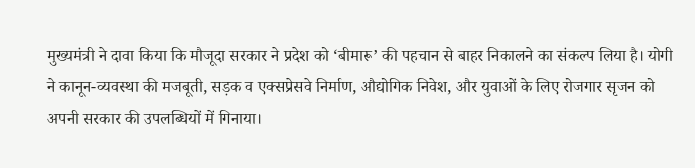मुख्यमंत्री ने दावा किया कि मौजूदा सरकार ने प्रदेश को ‘बीमारू’ की पहचान से बाहर निकालने का संकल्प लिया है। योगी ने कानून-व्यवस्था की मजबूती, सड़क व एक्सप्रेसवे निर्माण, औद्योगिक निवेश, और युवाओं के लिए रोजगार सृजन को अपनी सरकार की उपलब्धियों में गिनाया।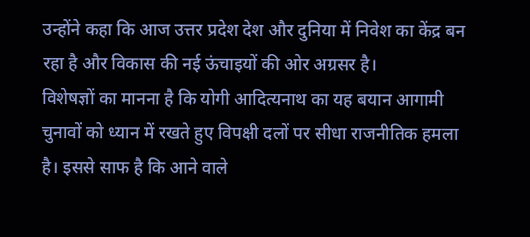उन्होंने कहा कि आज उत्तर प्रदेश देश और दुनिया में निवेश का केंद्र बन रहा है और विकास की नई ऊंचाइयों की ओर अग्रसर है।
विशेषज्ञों का मानना है कि योगी आदित्यनाथ का यह बयान आगामी चुनावों को ध्यान में रखते हुए विपक्षी दलों पर सीधा राजनीतिक हमला है। इससे साफ है कि आने वाले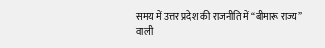समय में उत्तर प्रदेश की राजनीति में “बीमारू राज्य” वाली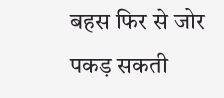बहस फिर से जोर पकड़ सकती